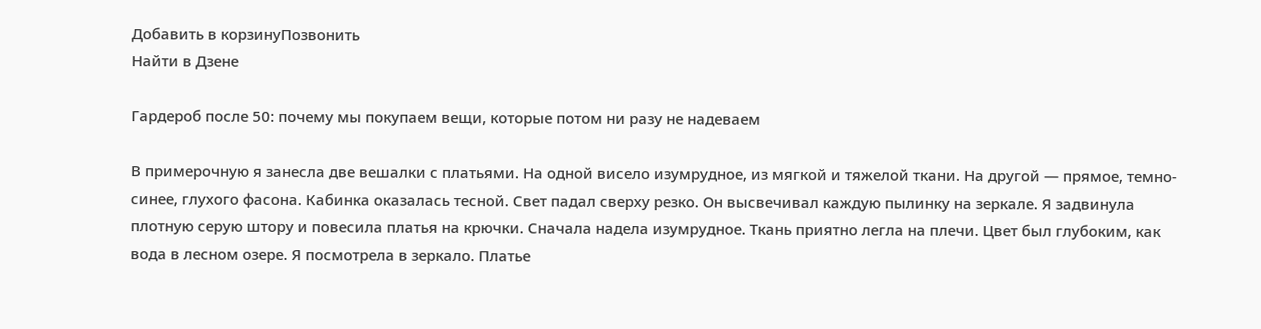Добавить в корзинуПозвонить
Найти в Дзене

Гардероб после 50: почему мы покупаем вещи, которые потом ни разу не надеваем

В примерочную я занесла две вешалки с платьями. На одной висело изумрудное, из мягкой и тяжелой ткани. На другой — прямое, темно-синее, глухого фасона. Кабинка оказалась тесной. Свет падал сверху резко. Он высвечивал каждую пылинку на зеркале. Я задвинула плотную серую штору и повесила платья на крючки. Сначала надела изумрудное. Ткань приятно легла на плечи. Цвет был глубоким, как вода в лесном озере. Я посмотрела в зеркало. Платье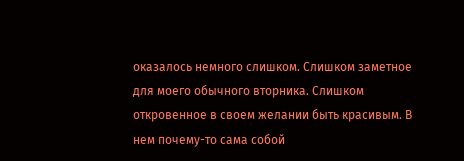оказалось немного слишком. Слишком заметное для моего обычного вторника. Слишком откровенное в своем желании быть красивым. В нем почему-то сама собой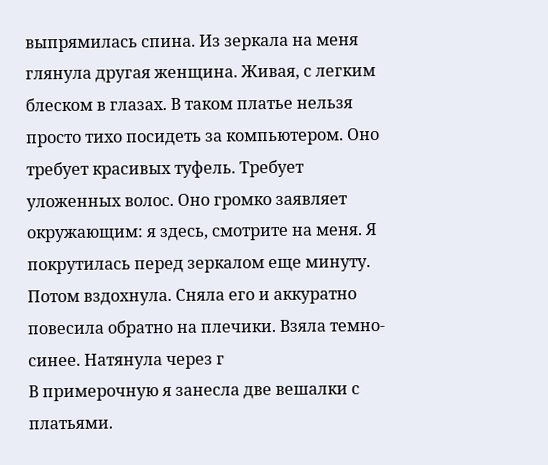выпрямилась спина. Из зеркала на меня глянула другая женщина. Живая, с легким блеском в глазах. В таком платье нельзя просто тихо посидеть за компьютером. Оно требует красивых туфель. Требует уложенных волос. Оно громко заявляет окружающим: я здесь, смотрите на меня. Я покрутилась перед зеркалом еще минуту. Потом вздохнула. Сняла его и аккуратно повесила обратно на плечики. Взяла темно-синее. Натянула через г
В примерочную я занесла две вешалки с платьями.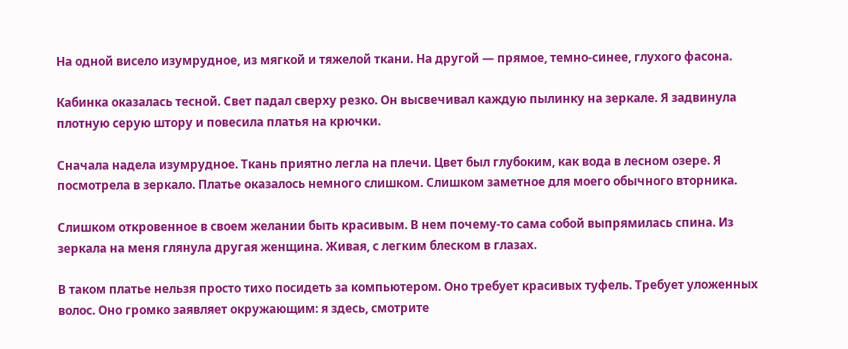На одной висело изумрудное, из мягкой и тяжелой ткани. На другой — прямое, темно-синее, глухого фасона.

Кабинка оказалась тесной. Свет падал сверху резко. Он высвечивал каждую пылинку на зеркале. Я задвинула плотную серую штору и повесила платья на крючки.

Сначала надела изумрудное. Ткань приятно легла на плечи. Цвет был глубоким, как вода в лесном озере. Я посмотрела в зеркало. Платье оказалось немного слишком. Слишком заметное для моего обычного вторника.

Слишком откровенное в своем желании быть красивым. В нем почему-то сама собой выпрямилась спина. Из зеркала на меня глянула другая женщина. Живая, с легким блеском в глазах.

В таком платье нельзя просто тихо посидеть за компьютером. Оно требует красивых туфель. Требует уложенных волос. Оно громко заявляет окружающим: я здесь, смотрите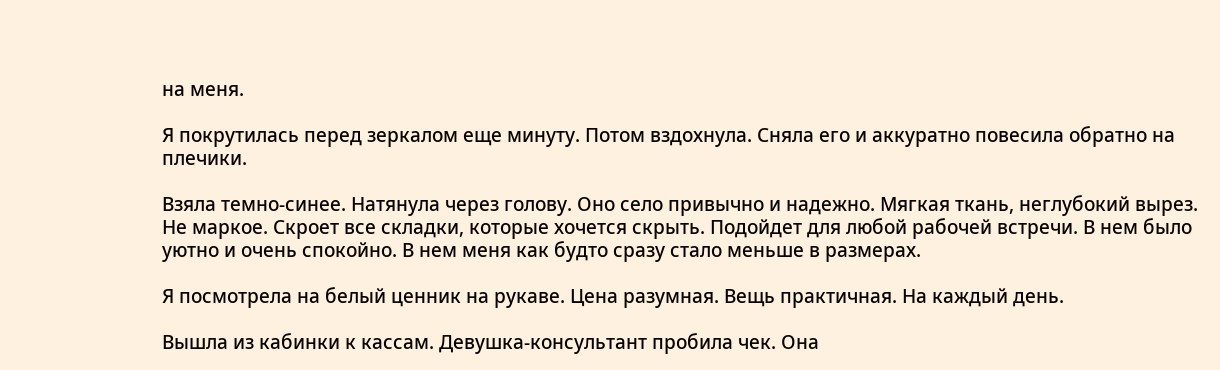на меня.

Я покрутилась перед зеркалом еще минуту. Потом вздохнула. Сняла его и аккуратно повесила обратно на плечики.

Взяла темно-синее. Натянула через голову. Оно село привычно и надежно. Мягкая ткань, неглубокий вырез. Не маркое. Скроет все складки, которые хочется скрыть. Подойдет для любой рабочей встречи. В нем было уютно и очень спокойно. В нем меня как будто сразу стало меньше в размерах.

Я посмотрела на белый ценник на рукаве. Цена разумная. Вещь практичная. На каждый день.

Вышла из кабинки к кассам. Девушка-консультант пробила чек. Она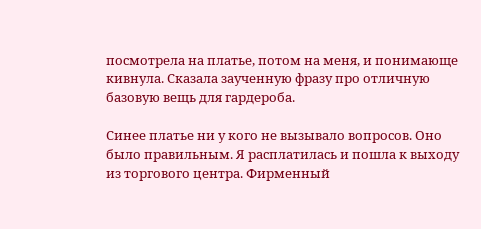посмотрела на платье, потом на меня, и понимающе кивнула. Сказала заученную фразу про отличную базовую вещь для гардероба.

Синее платье ни у кого не вызывало вопросов. Оно было правильным. Я расплатилась и пошла к выходу из торгового центра. Фирменный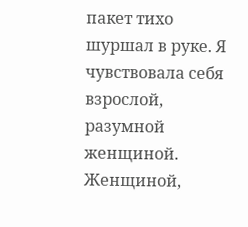пакет тихо шуршал в руке. Я чувствовала себя взрослой, разумной женщиной. Женщиной,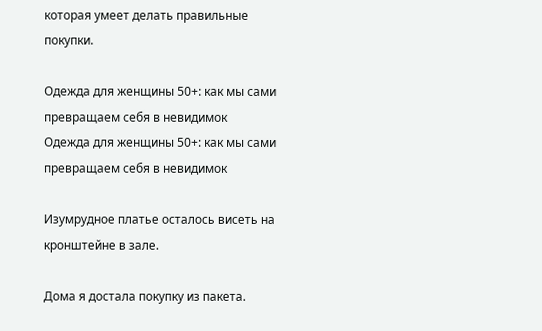которая умеет делать правильные покупки.

Одежда для женщины 50+: как мы сами превращаем себя в невидимок
Одежда для женщины 50+: как мы сами превращаем себя в невидимок

Изумрудное платье осталось висеть на кронштейне в зале.

Дома я достала покупку из пакета.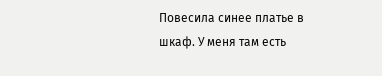Повесила синее платье в шкаф. У меня там есть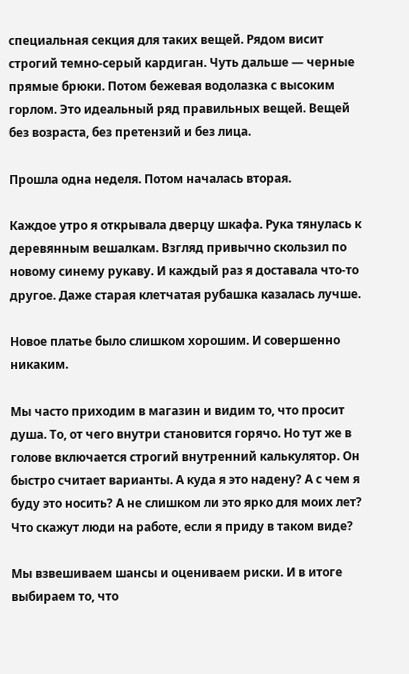специальная секция для таких вещей. Рядом висит строгий темно-серый кардиган. Чуть дальше — черные прямые брюки. Потом бежевая водолазка с высоким горлом. Это идеальный ряд правильных вещей. Вещей без возраста, без претензий и без лица.

Прошла одна неделя. Потом началась вторая.

Каждое утро я открывала дверцу шкафа. Рука тянулась к деревянным вешалкам. Взгляд привычно скользил по новому синему рукаву. И каждый раз я доставала что-то другое. Даже старая клетчатая рубашка казалась лучше.

Новое платье было слишком хорошим. И совершенно никаким.

Мы часто приходим в магазин и видим то, что просит душа. То, от чего внутри становится горячо. Но тут же в голове включается строгий внутренний калькулятор. Он быстро считает варианты. А куда я это надену? А с чем я буду это носить? А не слишком ли это ярко для моих лет? Что скажут люди на работе, если я приду в таком виде?

Мы взвешиваем шансы и оцениваем риски. И в итоге выбираем то, что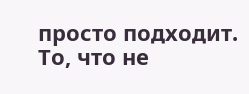просто подходит. То, что не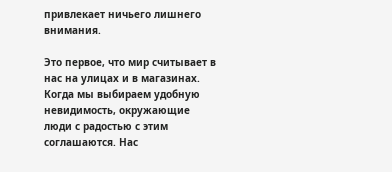привлекает ничьего лишнего внимания.

Это первое, что мир считывает в нас на улицах и в магазинах. Когда мы выбираем удобную невидимость, окружающие люди с радостью с этим соглашаются. Нас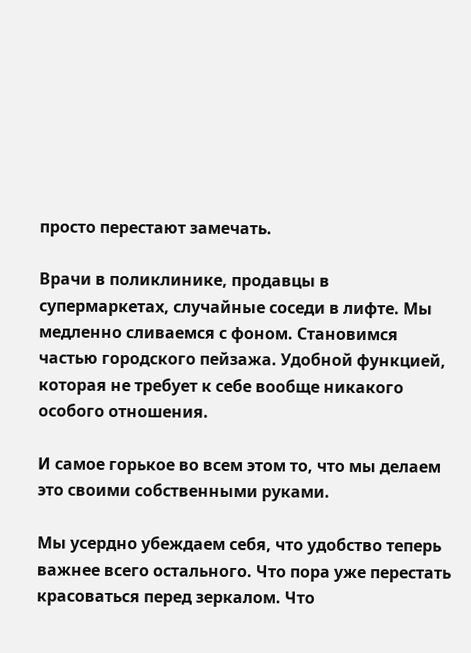просто перестают замечать.

Врачи в поликлинике, продавцы в супермаркетах, случайные соседи в лифте. Мы медленно сливаемся с фоном. Становимся частью городского пейзажа. Удобной функцией, которая не требует к себе вообще никакого особого отношения.

И самое горькое во всем этом то, что мы делаем это своими собственными руками.

Мы усердно убеждаем себя, что удобство теперь важнее всего остального. Что пора уже перестать красоваться перед зеркалом. Что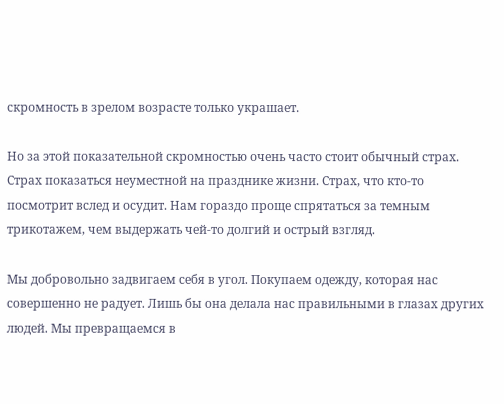скромность в зрелом возрасте только украшает.

Но за этой показательной скромностью очень часто стоит обычный страх. Страх показаться неуместной на празднике жизни. Страх, что кто-то посмотрит вслед и осудит. Нам гораздо проще спрятаться за темным трикотажем, чем выдержать чей-то долгий и острый взгляд.

Мы добровольно задвигаем себя в угол. Покупаем одежду, которая нас совершенно не радует. Лишь бы она делала нас правильными в глазах других людей. Мы превращаемся в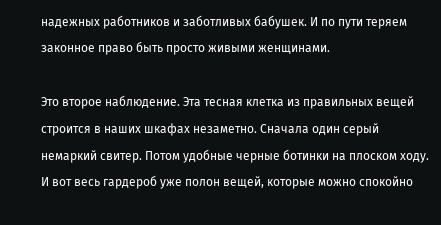надежных работников и заботливых бабушек. И по пути теряем законное право быть просто живыми женщинами.

Это второе наблюдение. Эта тесная клетка из правильных вещей строится в наших шкафах незаметно. Сначала один серый немаркий свитер. Потом удобные черные ботинки на плоском ходу. И вот весь гардероб уже полон вещей, которые можно спокойно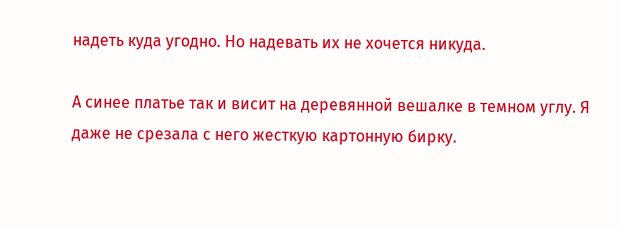надеть куда угодно. Но надевать их не хочется никуда.

А синее платье так и висит на деревянной вешалке в темном углу. Я даже не срезала с него жесткую картонную бирку.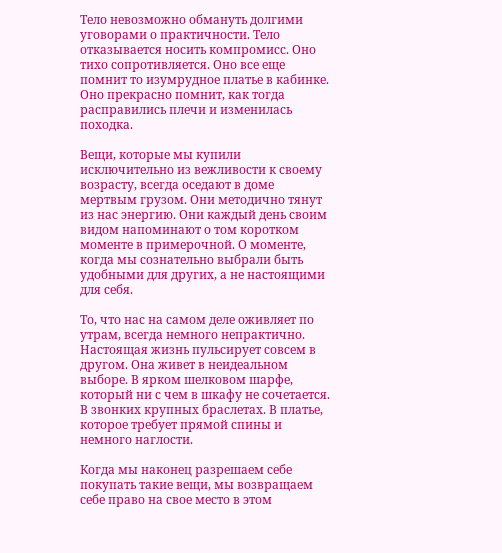Тело невозможно обмануть долгими уговорами о практичности. Тело отказывается носить компромисс. Оно тихо сопротивляется. Оно все еще помнит то изумрудное платье в кабинке. Оно прекрасно помнит, как тогда расправились плечи и изменилась походка.

Вещи, которые мы купили исключительно из вежливости к своему возрасту, всегда оседают в доме мертвым грузом. Они методично тянут из нас энергию. Они каждый день своим видом напоминают о том коротком моменте в примерочной. О моменте, когда мы сознательно выбрали быть удобными для других, а не настоящими для себя.

То, что нас на самом деле оживляет по утрам, всегда немного непрактично. Настоящая жизнь пульсирует совсем в другом. Она живет в неидеальном выборе. В ярком шелковом шарфе, который ни с чем в шкафу не сочетается. В звонких крупных браслетах. В платье, которое требует прямой спины и немного наглости.

Когда мы наконец разрешаем себе покупать такие вещи, мы возвращаем себе право на свое место в этом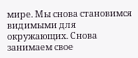мире. Мы снова становимся видимыми для окружающих. Снова занимаем свое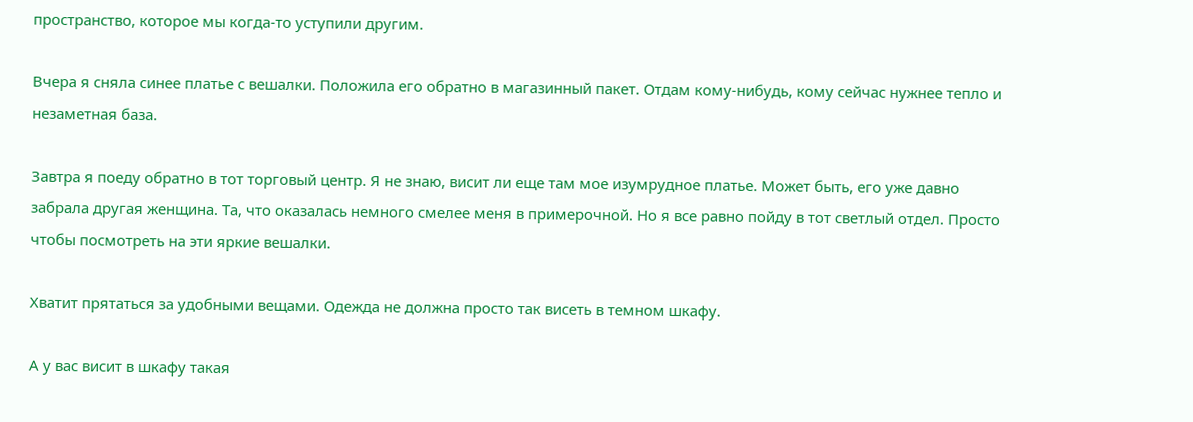пространство, которое мы когда-то уступили другим.

Вчера я сняла синее платье с вешалки. Положила его обратно в магазинный пакет. Отдам кому-нибудь, кому сейчас нужнее тепло и незаметная база.

Завтра я поеду обратно в тот торговый центр. Я не знаю, висит ли еще там мое изумрудное платье. Может быть, его уже давно забрала другая женщина. Та, что оказалась немного смелее меня в примерочной. Но я все равно пойду в тот светлый отдел. Просто чтобы посмотреть на эти яркие вешалки.

Хватит прятаться за удобными вещами. Одежда не должна просто так висеть в темном шкафу.

А у вас висит в шкафу такая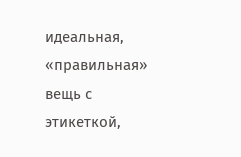идеальная, «правильная» вещь с этикеткой,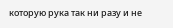которую рука так ни разу и не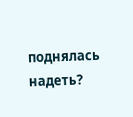поднялась надеть?